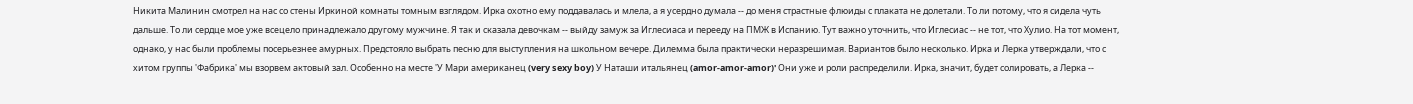Никита Малинин смотрел на нас со стены Иркиной комнаты томным взглядом. Ирка охотно ему поддавалась и млела, а я усердно думала -- до меня страстные флюиды с плаката не долетали. То ли потому, что я сидела чуть дальше. То ли сердце мое уже всецело принадлежало другому мужчине. Я так и сказала девочкам -- выйду замуж за Иглесиаса и перееду на ПМЖ в Испанию. Тут важно уточнить, что Иглесиас -- не тот, что Хулио. На тот момент, однако, у нас были проблемы посерьезнее амурных. Предстояло выбрать песню для выступления на школьном вечере. Дилемма была практически неразрешимая. Вариантов было несколько. Ирка и Лерка утверждали, что с хитом группы 'Фабрика' мы взорвем актовый зал. Особенно на месте 'У Мари американец (very sexy boy) У Наташи итальянец (amor-amor-amor)' Они уже и роли распределили. Ирка, значит, будет солировать, а Лерка --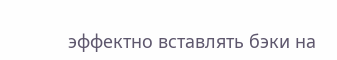эффектно вставлять бэки на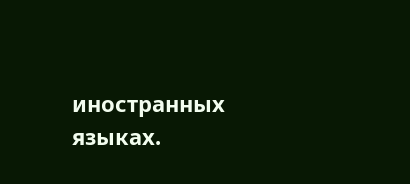иностранных языках.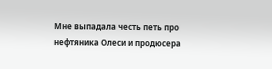Мне выпадала честь петь про нефтяника Олеси и продюсера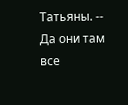Татьяны. -- Да они там все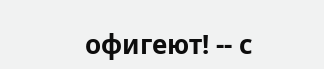офигеют! -- с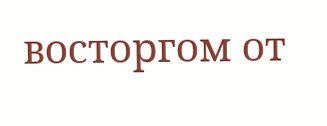восторгом от